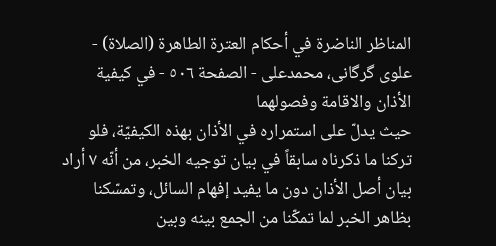المناظر الناضرة في أحکام العترة الطاهرة (الصلاة) - علوی گرگانی، محمدعلی - الصفحة ٥٠٦ - في كيفية الأذان والاقامة وفصولهما
حيث يدلّ على استمراره في الأذان بهذه الكيفيّة، فلو تركنا ما ذكرناه سابقاً في بيان توجيه الخبر، من أنّه ٧ أراد بيان أصل الأذان دون ما يفيد إفهام السائل، وتمسّكنا بظاهر الخبر لما تمكّنا من الجمع بينه وبين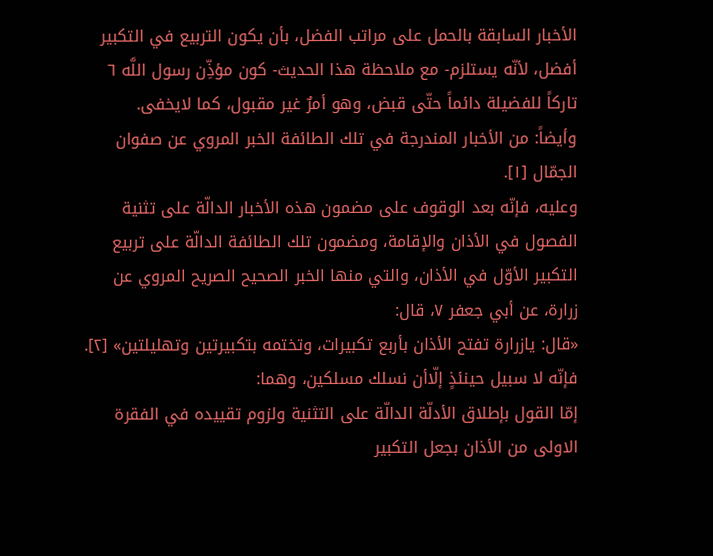الأخبار السابقة بالحمل على مراتب الفضل، بأن يكون التربيع في التكبير أفضل، لأنّه يستلزم- مع ملاحظة هذا الحديث- كون مؤذِّن رسول اللَّه ٦ تاركاً للفضيلة دائماً حتّى قبض، وهو أمرٌ غير مقبول، كما لايخفى.
وأيضاً: من الأخبار المندرجة في تلك الطائفة الخبر المروي عن صفوان الجمّال [١].
وعليه، فإنّه بعد الوقوف على مضمون هذه الأخبار الدالّة على تثنية الفصول في الأذان والإقامة، ومضمون تلك الطائفة الدالّة على تربيع التكبير الأوّل في الأذان، والتي منها الخبر الصحيح الصريح المروي عن زرارة، عن أبي جعفر ٧، قال:
«قال: يازرارة تفتح الأذان بأربع تكبيرات، وتختمه بتكبيرتين وتهليلتين» [٢].
فإنّه لا سبيل حينئذٍ إلّاأن نسلك مسلكين، وهما:
إمّا القول بإطلاق الأدلّة الدالّة على التثنية ولزوم تقييده في الفقرة الاولى من الأذان بجعل التكبير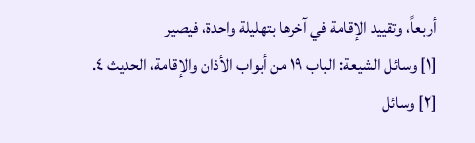أربعاً، وتقييد الإقامة في آخرها بتهليلة واحدة، فيصير
[١] وسائل الشيعة: الباب ١٩ من أبواب الأذان والإقامة، الحديث ٤.
[٢] وسائل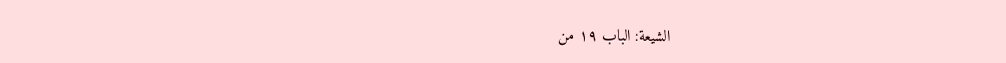الشيعة: الباب ١٩ من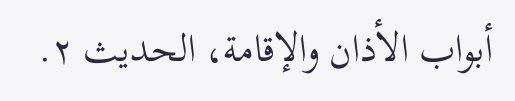أبواب الأذان والإقامة، الحديث ٢.